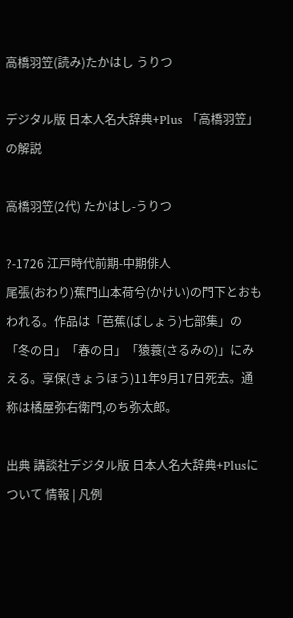高橋羽笠(読み)たかはし うりつ

デジタル版 日本人名大辞典+Plus 「高橋羽笠」の解説

高橋羽笠(2代) たかはし-うりつ

?-1726 江戸時代前期-中期俳人
尾張(おわり)蕉門山本荷兮(かけい)の門下とおもわれる。作品は「芭蕉(ばしょう)七部集」の「冬の日」「春の日」「猿蓑(さるみの)」にみえる。享保(きょうほう)11年9月17日死去。通称は橘屋弥右衛門,のち弥太郎。

出典 講談社デジタル版 日本人名大辞典+Plusについて 情報 | 凡例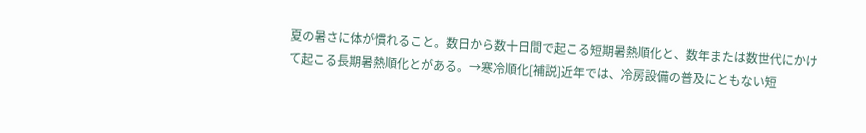夏の暑さに体が慣れること。数日から数十日間で起こる短期暑熱順化と、数年または数世代にかけて起こる長期暑熱順化とがある。→寒冷順化[補説]近年では、冷房設備の普及にともない短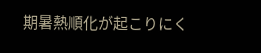期暑熱順化が起こりにく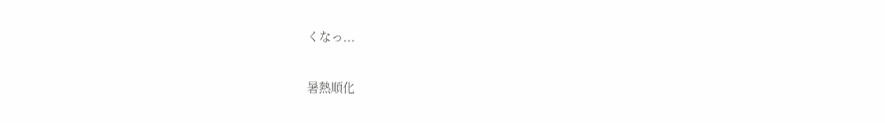くなっ...

暑熱順化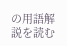の用語解説を読む